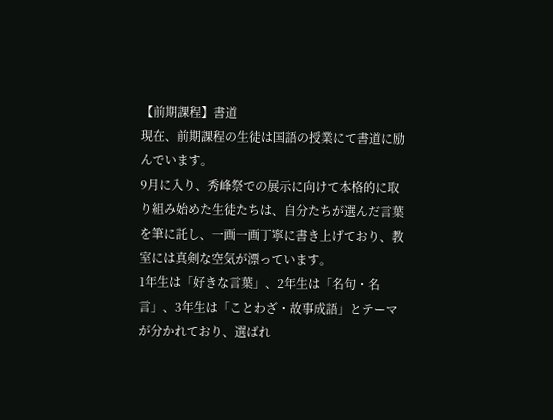【前期課程】書道
現在、前期課程の生徒は国語の授業にて書道に励んでいます。
9月に入り、秀峰祭での展示に向けて本格的に取り組み始めた生徒たちは、自分たちが選んだ言葉を筆に託し、一画一画丁寧に書き上げており、教室には真剣な空気が漂っています。
1年生は「好きな言葉」、2年生は「名句・名言」、3年生は「ことわざ・故事成語」とテーマが分かれており、選ばれ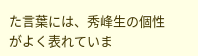た言葉には、秀峰生の個性がよく表れていま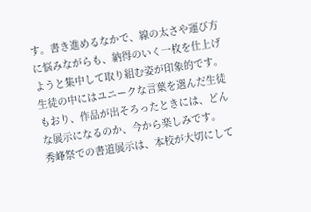す。書き進めるなかで、線の太さや運び方に悩みながらも、納得のいく一枚を仕上げようと集中して取り組む姿が印象的です。
生徒の中にはユニークな言葉を選んだ生徒もおり、作品が出そろったときには、どんな展示になるのか、今から楽しみです。
秀峰祭での書道展示は、本校が大切にして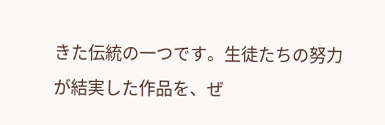きた伝統の一つです。生徒たちの努力が結実した作品を、ぜ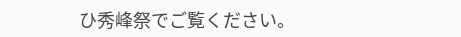ひ秀峰祭でご覧ください。